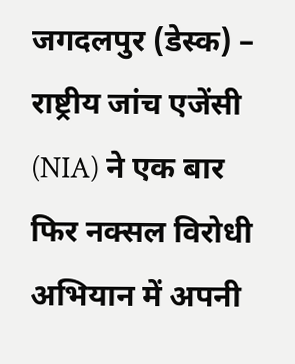जगदलपुर (डेस्क) – राष्ट्रीय जांच एजेंसी (NIA) ने एक बार फिर नक्सल विरोधी अभियान में अपनी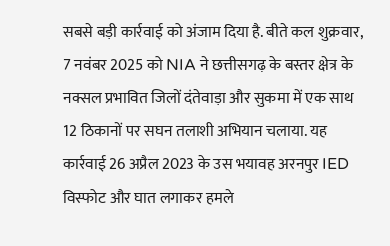सबसे बड़ी कार्रवाई को अंजाम दिया है. बीते कल शुक्रवार, 7 नवंबर 2025 को NIA ने छत्तीसगढ़ के बस्तर क्षेत्र के नक्सल प्रभावित जिलों दंतेवाड़ा और सुकमा में एक साथ 12 ठिकानों पर सघन तलाशी अभियान चलाया. यह कार्रवाई 26 अप्रैल 2023 के उस भयावह अरनपुर IED विस्फोट और घात लगाकर हमले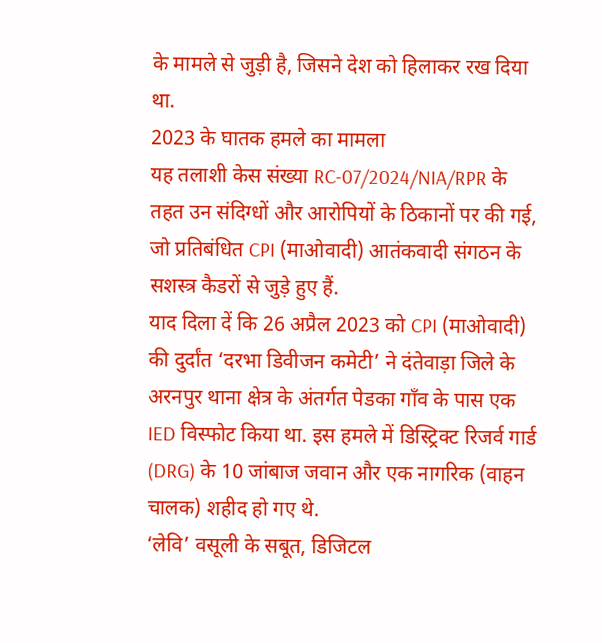के मामले से जुड़ी है, जिसने देश को हिलाकर रख दिया था.
2023 के घातक हमले का मामला
यह तलाशी केस संख्या RC-07/2024/NIA/RPR के तहत उन संदिग्धों और आरोपियों के ठिकानों पर की गई, जो प्रतिबंधित CPI (माओवादी) आतंकवादी संगठन के सशस्त्र कैडरों से जुड़े हुए हैं.
याद दिला दें कि 26 अप्रैल 2023 को CPI (माओवादी) की दुर्दांत ‘दरभा डिवीजन कमेटी’ ने दंतेवाड़ा जिले के अरनपुर थाना क्षेत्र के अंतर्गत पेडका गाँव के पास एक IED विस्फोट किया था. इस हमले में डिस्ट्रिक्ट रिजर्व गार्ड (DRG) के 10 जांबाज जवान और एक नागरिक (वाहन चालक) शहीद हो गए थे.
‘लेवि’ वसूली के सबूत, डिजिटल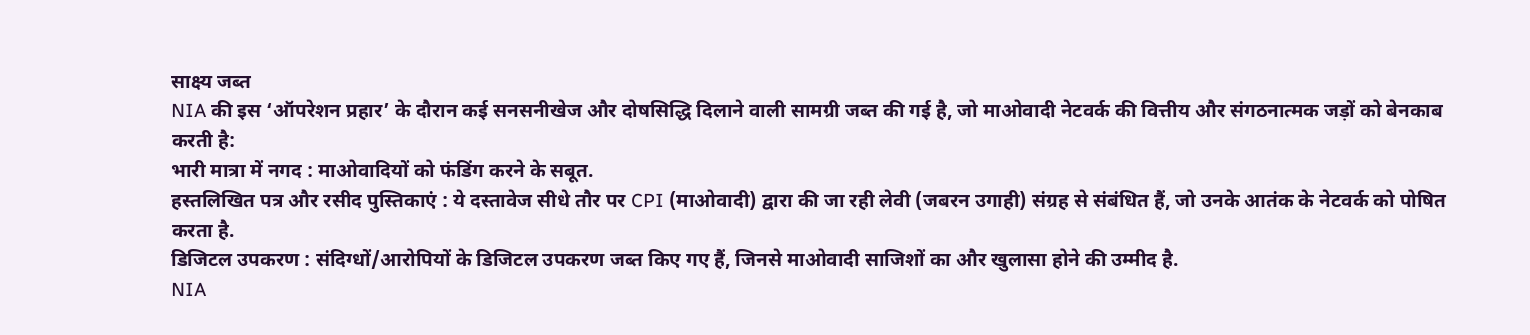साक्ष्य जब्त
NIA की इस ‘ऑपरेशन प्रहार’ के दौरान कई सनसनीखेज और दोषसिद्धि दिलाने वाली सामग्री जब्त की गई है, जो माओवादी नेटवर्क की वित्तीय और संगठनात्मक जड़ों को बेनकाब करती है:
भारी मात्रा में नगद : माओवादियों को फंडिंग करने के सबूत.
हस्तलिखित पत्र और रसीद पुस्तिकाएं : ये दस्तावेज सीधे तौर पर CPI (माओवादी) द्वारा की जा रही लेवी (जबरन उगाही) संग्रह से संबंधित हैं, जो उनके आतंक के नेटवर्क को पोषित करता है.
डिजिटल उपकरण : संदिग्धों/आरोपियों के डिजिटल उपकरण जब्त किए गए हैं, जिनसे माओवादी साजिशों का और खुलासा होने की उम्मीद है.
NIA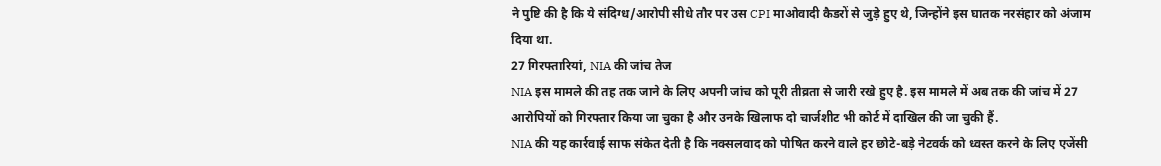ने पुष्टि की है कि ये संदिग्ध/आरोपी सीधे तौर पर उस CPI माओवादी कैडरों से जुड़े हुए थे, जिन्होंने इस घातक नरसंहार को अंजाम दिया था.
27 गिरफ्तारियां, NIA की जांच तेज
NIA इस मामले की तह तक जाने के लिए अपनी जांच को पूरी तीव्रता से जारी रखे हुए है. इस मामले में अब तक की जांच में 27 आरोपियों को गिरफ्तार किया जा चुका है और उनके खिलाफ दो चार्जशीट भी कोर्ट में दाखिल की जा चुकी हैं.
NIA की यह कार्रवाई साफ संकेत देती है कि नक्सलवाद को पोषित करने वाले हर छोटे-बड़े नेटवर्क को ध्वस्त करने के लिए एजेंसी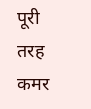पूरी तरह कमर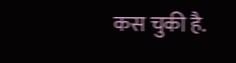कस चुकी है.